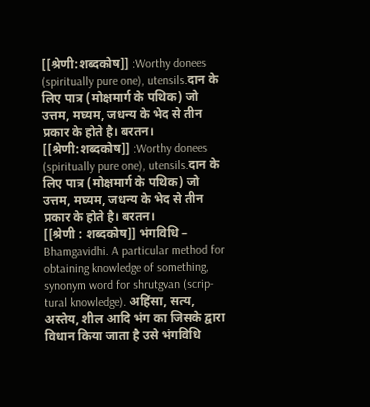[[श्रेणी:शब्दकोष]] :Worthy donees (spiritually pure one), utensils.दान के लिए पात्र (मोक्षमार्ग के पथिक) जो उत्तम, मघ्यम, जधन्य के भेद से तीन प्रकार के होते है। बरतन।
[[श्रेणी:शब्दकोष]] :Worthy donees (spiritually pure one), utensils.दान के लिए पात्र (मोक्षमार्ग के पथिक) जो उत्तम, मघ्यम, जधन्य के भेद से तीन प्रकार के होते है। बरतन।
[[श्रेणी : शब्दकोष]] भंगविधि – Bhamgavidhi. A particular method for obtaining knowledge of something, synonym word for shrutgvan (scrip- tural knowledge). अहिंसा, सत्य, अस्तेय, शील आदि भंग का जिसके द्वारा विधान किया जाता है उसे भंगविधि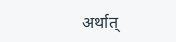अर्थात्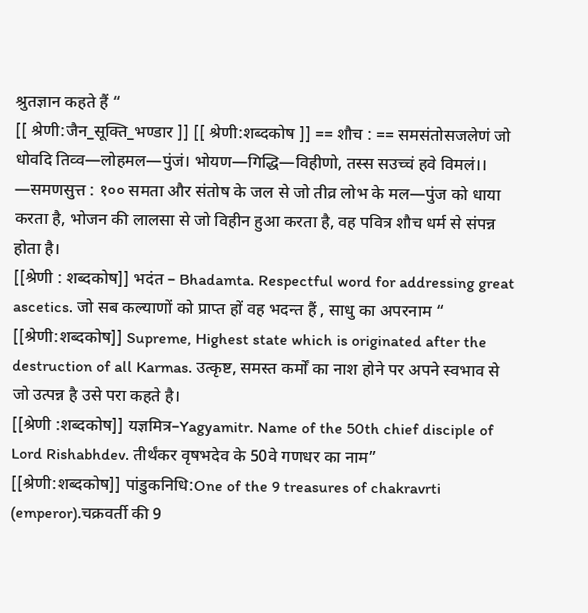श्रुतज्ञान कहते हैं “
[[ श्रेणी:जैन_सूक्ति_भण्डार ]] [[ श्रेणी:शब्दकोष ]] == शौच : == समसंतोसजलेणं जो धोवदि तिव्व—लोहमल—पुंजं। भोयण—गिद्धि—विहीणो, तस्स सउच्चं हवे विमलं।। —समणसुत्त : १०० समता और संतोष के जल से जो तीव्र लोभ के मल—पुंज को धाया करता है, भोजन की लालसा से जो विहीन हुआ करता है, वह पवित्र शौच धर्म से संपन्न होता है।
[[श्रेणी : शब्दकोष]] भदंत – Bhadamta. Respectful word for addressing great ascetics. जो सब कल्याणों को प्राप्त हों वह भदन्त हैं , साधु का अपरनाम “
[[श्रेणी:शब्दकोष]] Supreme, Highest state which is originated after the destruction of all Karmas. उत्कृष्ट, समस्त कर्मों का नाश होने पर अपने स्वभाव से जो उत्पन्न है उसे परा कहते है।
[[श्रेणी :शब्दकोष]] यज्ञमित्र–Yagyamitr. Name of the 50th chief disciple of Lord Rishabhdev. तीर्थंकर वृषभदेव के 50वे गणधर का नाम”
[[श्रेणी:शब्दकोष]] पांडुकनिधि:One of the 9 treasures of chakravrti (emperor).चक्रवर्ती की 9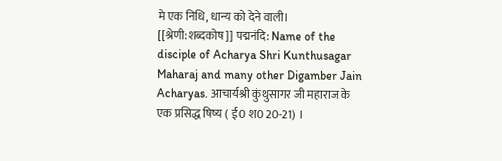मे एक निधि, धान्य को देने वाली।
[[श्रेणी:शब्दकोष]] पद्मनंदि: Name of the disciple of Acharya Shri Kunthusagar Maharaj and many other Digamber Jain Acharyas. आचार्यश्री कुंथुसागर जी महाराज के एक प्रसिद्ध षिष्य ( ई0 श0 20-21) ।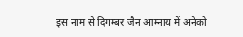इस नाम से दिगम्बर जैन आम्नाय में अनेको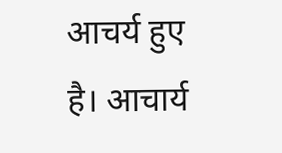आचर्य हुए है। आचार्य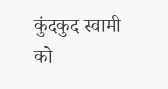कुंदकुद स्वामी को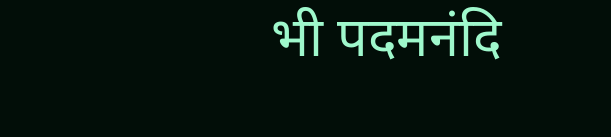भी पदमनंदि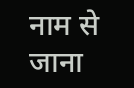नाम से जाना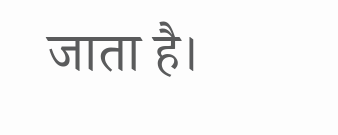जाता है।